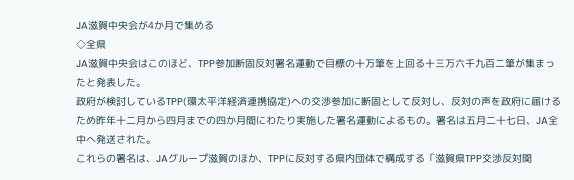JA滋賀中央会が4か月で集める
◇全県
JA滋賀中央会はこのほど、TPP参加断固反対署名運動で目標の十万筆を上回る十三万六千九百二筆が集まったと発表した。
政府が検討しているTPP(環太平洋経済連携協定)への交渉参加に断固として反対し、反対の声を政府に届けるため昨年十二月から四月までの四か月間にわたり実施した署名運動によるもの。署名は五月二十七日、JA全中へ発送された。
これらの署名は、JAグループ滋賀のほか、TPPに反対する県内団体で構成する「滋賀県TPP交渉反対関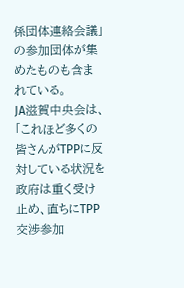係団体連絡会議」の参加団体が集めたものも含まれている。
JA滋賀中央会は、「これほど多くの皆さんがTPPに反対している状況を政府は重く受け止め、直ちにTPP交渉参加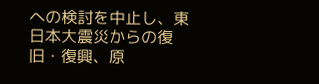への検討を中止し、東日本大震災からの復旧・復興、原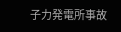子力発電所事故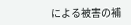による被害の補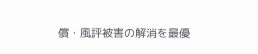償・風評被害の解消を最優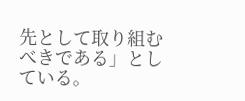先として取り組むべきである」としている。